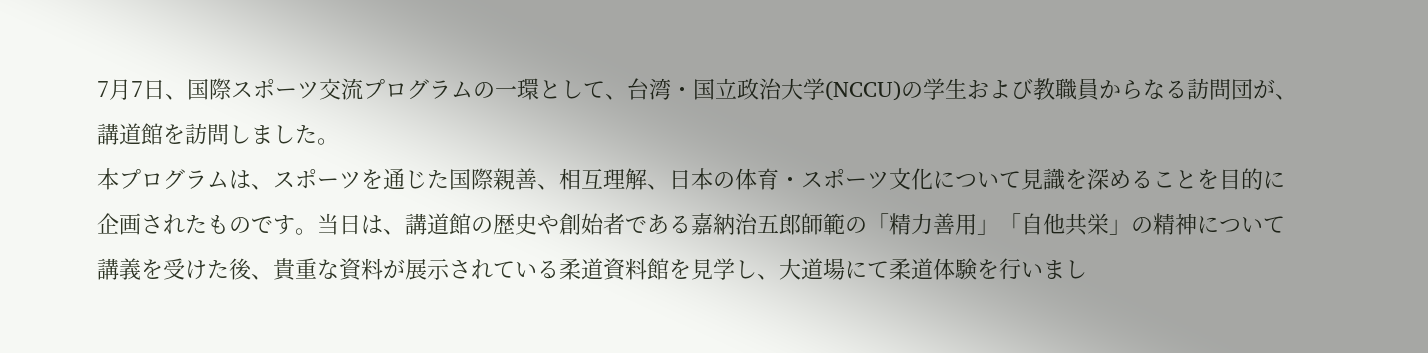7月7日、国際スポーツ交流プログラムの一環として、台湾・国立政治大学(NCCU)の学生および教職員からなる訪問団が、講道館を訪問しました。
本プログラムは、スポーツを通じた国際親善、相互理解、日本の体育・スポーツ文化について見識を深めることを目的に企画されたものです。当日は、講道館の歴史や創始者である嘉納治五郎師範の「精力善用」「自他共栄」の精神について講義を受けた後、貴重な資料が展示されている柔道資料館を見学し、大道場にて柔道体験を行いまし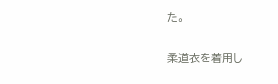た。

柔道衣を着用し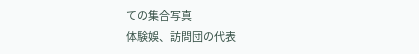ての集合写真
体験娛、訪問団の代表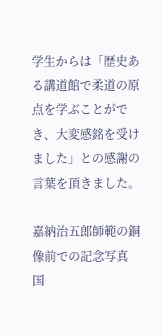学生からは「歴史ある講道館で柔道の原点を学ぶことができ、大変感銘を受けました」との感謝の言葉を頂きました。

嘉納治五郎師範の銅像前での記念写真
国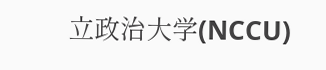立政治大学(NCCU)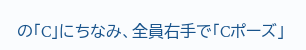の「C」にちなみ、全員右手で「Cポーズ」